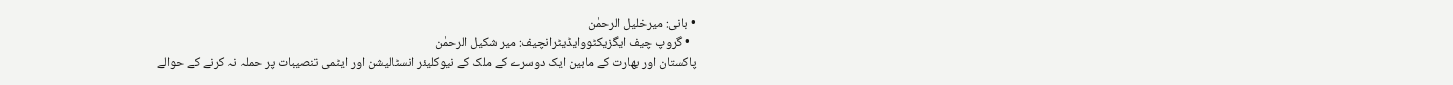• بانی: میرخلیل الرحمٰن
  • گروپ چیف ایگزیکٹووایڈیٹرانچیف: میر شکیل الرحمٰن
پاکستان اور بھارت کے مابین ایک دوسرے کے ملک کے نیوکلیئر انسٹالیشن اور ایٹمی تنصیبات پر حملہ نہ کرنے کے حوالے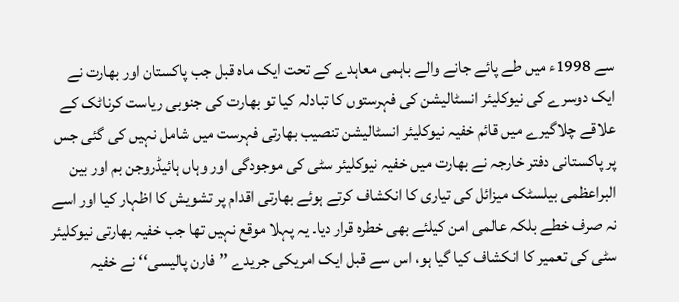سے 1998ء میں طے پائے جانے والے باہمی معاہدے کے تحت ایک ماہ قبل جب پاکستان اور بھارت نے ایک دوسرے کی نیوکلیئر انسٹالیشن کی فہرستوں کا تبادلہ کیا تو بھارت کی جنوبی ریاست کرناٹک کے علاقے چلاگیرے میں قائم خفیہ نیوکلیئر انسٹالیشن تنصیب بھارتی فہرست میں شامل نہیں کی گئی جس پر پاکستانی دفتر خارجہ نے بھارت میں خفیہ نیوکلیئر سٹی کی موجودگی اور وہاں ہائیڈروجن بم اور بین البراعظمی بیلسٹک میزائل کی تیاری کا انکشاف کرتے ہوئے بھارتی اقدام پر تشویش کا اظہار کیا اور اسے نہ صرف خطے بلکہ عالمی امن کیلئے بھی خطرہ قرار دیا۔ یہ پہلا موقع نہیں تھا جب خفیہ بھارتی نیوکلیئر سٹی کی تعمیر کا انکشاف کیا گیا ہو، اس سے قبل ایک امریکی جریدے ’’فارن پالیسی‘‘ نے خفیہ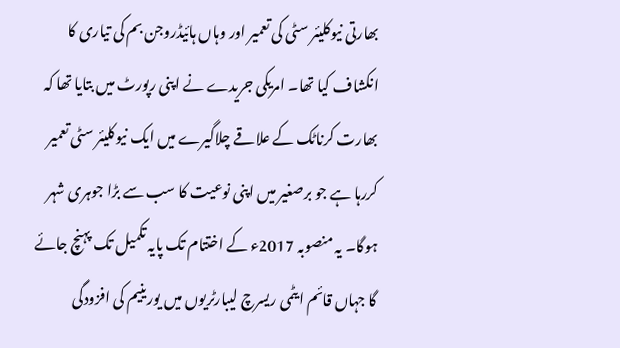بھارتی نیوکلیئر سٹی کی تعمیر اور وہاں ہائیڈروجن بم کی تیاری کا انکشاف کیا تھا۔ امریکی جریدے نے اپنی رپورٹ میں بتایا تھا کہ بھارت کرناٹک کے علاقے چلاگیرے میں ایک نیوکلیئر سٹی تعمیر کررہا ہے جو برصغیر میں اپنی نوعیت کا سب سے بڑا جوہری شہر ہوگا۔ یہ منصوبہ 2017ء کے اختتام تک پایہ تکمیل تک پہنچ جائے گا جہاں قائم ایٹمی ریسرچ لیبارٹریوں میں یورینیم کی افزودگی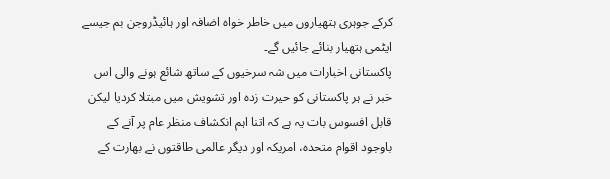کرکے جوہری ہتھیاروں میں خاطر خواہ اضافہ اور ہائیڈروجن بم جیسے ایٹمی ہتھیار بنائے جائیں گے۔
پاکستانی اخبارات میں شہ سرخیوں کے ساتھ شائع ہونے والی اس خبر نے ہر پاکستانی کو حیرت زدہ اور تشویش میں مبتلا کردیا لیکن قابل افسوس بات یہ ہے کہ اتنا اہم انکشاف منظر عام پر آنے کے باوجود اقوام متحدہ، امریکہ اور دیگر عالمی طاقتوں نے بھارت کے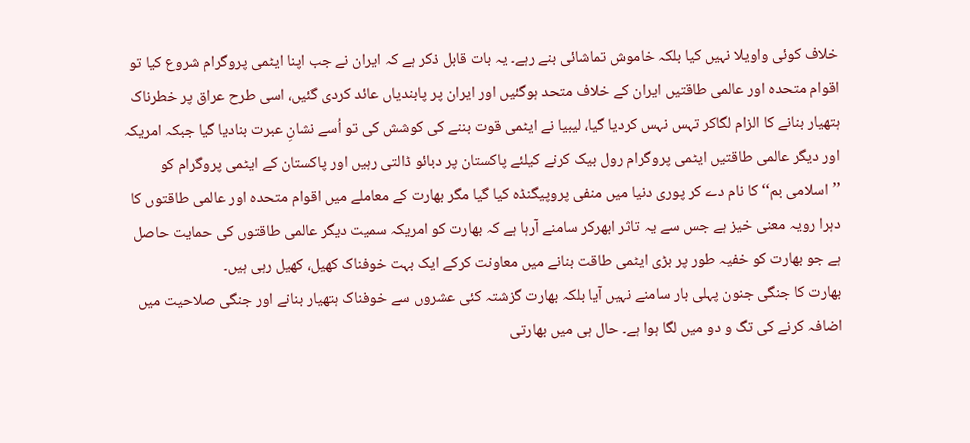خلاف کوئی واویلا نہیں کیا بلکہ خاموش تماشائی بنے رہے۔ یہ بات قابل ذکر ہے کہ ایران نے جب اپنا ایٹمی پروگرام شروع کیا تو اقوام متحدہ اور عالمی طاقتیں ایران کے خلاف متحد ہوگئیں اور ایران پر پابندیاں عائد کردی گئیں، اسی طرح عراق پر خطرناک ہتھیار بنانے کا الزام لگاکر تہس نہس کردیا گیا، لیبیا نے ایٹمی قوت بننے کی کوشش کی تو اُسے نشانِ عبرت بنادیا گیا جبکہ امریکہ اور دیگر عالمی طاقتیں ایٹمی پروگرام رول بیک کرنے کیلئے پاکستان پر دبائو ڈالتی رہیں اور پاکستان کے ایٹمی پروگرام کو ’’اسلامی بم‘‘ کا نام دے کر پوری دنیا میں منفی پروپیگنڈہ کیا گیا مگر بھارت کے معاملے میں اقوام متحدہ اور عالمی طاقتوں کا دہرا رویہ معنی خیز ہے جس سے یہ تاثر ابھرکر سامنے آرہا ہے کہ بھارت کو امریکہ سمیت دیگر عالمی طاقتوں کی حمایت حاصل ہے جو بھارت کو خفیہ طور پر بڑی ایٹمی طاقت بنانے میں معاونت کرکے ایک بہت خوفناک کھیل، کھیل رہی ہیں۔
بھارت کا جنگی جنون پہلی بار سامنے نہیں آیا بلکہ بھارت گزشتہ کئی عشروں سے خوفناک ہتھیار بنانے اور جنگی صلاحیت میں اضافہ کرنے کی تگ و دو میں لگا ہوا ہے۔ حال ہی میں بھارتی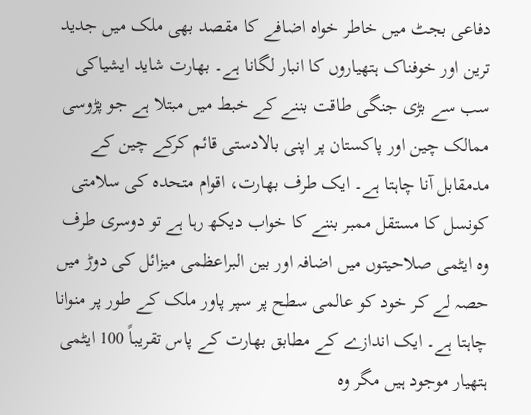دفاعی بجٹ میں خاطر خواہ اضافے کا مقصد بھی ملک میں جدید ترین اور خوفناک ہتھیاروں کا انبار لگانا ہے۔ بھارت شاید ایشیاکی سب سے بڑی جنگی طاقت بننے کے خبط میں مبتلا ہے جو پڑوسی ممالک چین اور پاکستان پر اپنی بالادستی قائم کرکے چین کے مدمقابل آنا چاہتا ہے۔ ایک طرف بھارت، اقوام متحدہ کی سلامتی کونسل کا مستقل ممبر بننے کا خواب دیکھ رہا ہے تو دوسری طرف وہ ایٹمی صلاحیتوں میں اضافہ اور بین البراعظمی میزائل کی دوڑ میں حصہ لے کر خود کو عالمی سطح پر سپر پاور ملک کے طور پر منوانا چاہتا ہے۔ ایک اندازے کے مطابق بھارت کے پاس تقریباً 100 ایٹمی ہتھیار موجود ہیں مگر وہ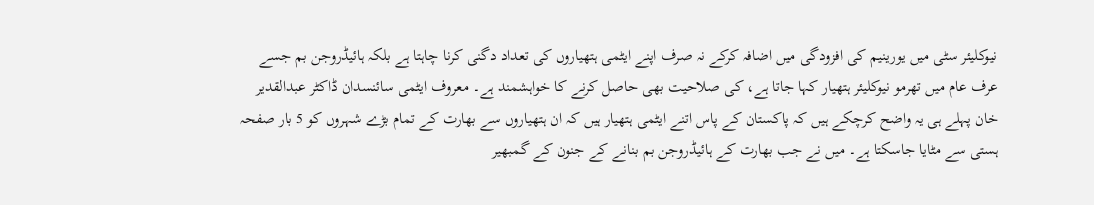نیوکلیئر سٹی میں یورینیم کی افزودگی میں اضافہ کرکے نہ صرف اپنے ایٹمی ہتھیاروں کی تعداد دگنی کرنا چاہتا ہے بلکہ ہائیڈروجن بم جسے عرف عام میں تھرمو نیوکلیئر ہتھیار کہا جاتا ہے، کی صلاحیت بھی حاصل کرنے کا خواہشمند ہے۔ معروف ایٹمی سائنسدان ڈاکٹر عبدالقدیر خان پہلے ہی یہ واضح کرچکے ہیں کہ پاکستان کے پاس اتنے ایٹمی ہتھیار ہیں کہ ان ہتھیاروں سے بھارت کے تمام بڑے شہروں کو 5 بار صفحہ ہستی سے مٹایا جاسکتا ہے۔ میں نے جب بھارت کے ہائیڈروجن بم بنانے کے جنون کے گمبھیر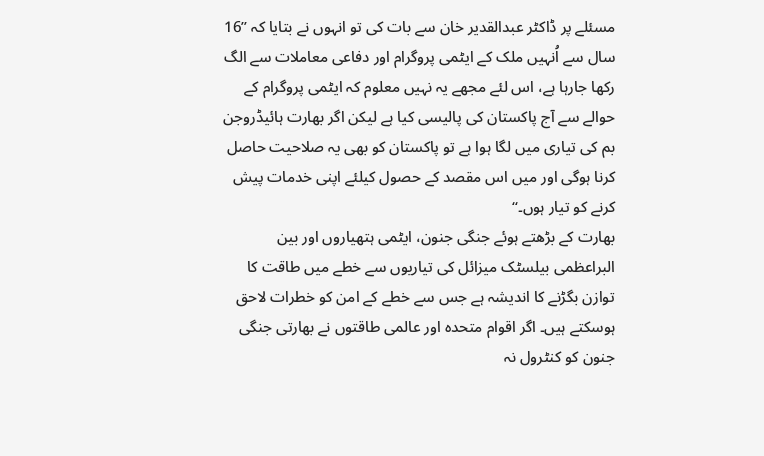مسئلے پر ڈاکٹر عبدالقدیر خان سے بات کی تو انہوں نے بتایا کہ ’’16 سال سے اُنہیں ملک کے ایٹمی پروگرام اور دفاعی معاملات سے الگ رکھا جارہا ہے، اس لئے مجھے یہ نہیں معلوم کہ ایٹمی پروگرام کے حوالے سے آج پاکستان کی پالیسی کیا ہے لیکن اگر بھارت ہائیڈروجن بم کی تیاری میں لگا ہوا ہے تو پاکستان کو بھی یہ صلاحیت حاصل کرنا ہوگی اور میں اس مقصد کے حصول کیلئے اپنی خدمات پیش کرنے کو تیار ہوں۔‘‘
بھارت کے بڑھتے ہوئے جنگی جنون، ایٹمی ہتھیاروں اور بین البراعظمی بیلسٹک میزائل کی تیاریوں سے خطے میں طاقت کا توازن بگڑنے کا اندیشہ ہے جس سے خطے کے امن کو خطرات لاحق ہوسکتے ہیں۔ اگر اقوام متحدہ اور عالمی طاقتوں نے بھارتی جنگی جنون کو کنٹرول نہ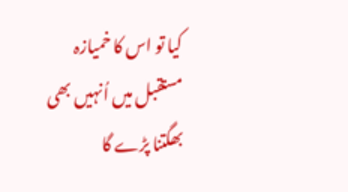کیا تو اس کا خمیازہ مستقبل میں اُنہیں بھی بھگتنا پڑے گا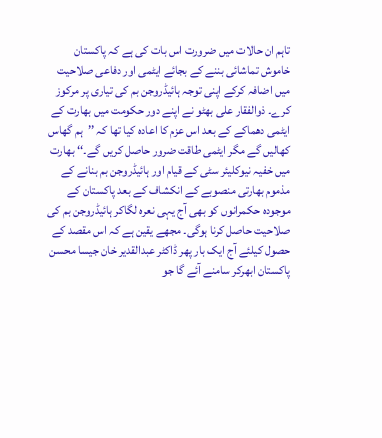تاہم ان حالات میں ضرورت اس بات کی ہے کہ پاکستان خاموش تماشائی بننے کے بجائے ایٹمی اور دفاعی صلاحیت میں اضافہ کرکے اپنی توجہ ہائیڈروجن بم کی تیاری پر مرکوز کرے۔ ذوالفقار علی بھٹو نے اپنے دور حکومت میں بھارت کے ایٹمی دھماکے کے بعد اس عزم کا اعادہ کیا تھا کہ ’’ہم گھاس کھالیں گے مگر ایٹمی طاقت ضرور حاصل کریں گے۔‘‘ بھارت میں خفیہ نیوکلیئر سٹی کے قیام اور ہائیڈروجن بم بنانے کے مذموم بھارتی منصوبے کے انکشاف کے بعد پاکستان کے موجودہ حکمرانوں کو بھی آج یہی نعرہ لگاکر ہائیڈروجن بم کی صلاحیت حاصل کرنا ہوگی۔ مجھے یقین ہے کہ اس مقصد کے حصول کیلئے آج ایک بار پھر ڈاکٹر عبدالقدیر خان جیسا محسن پاکستان ابھرکر سامنے آئے گا جو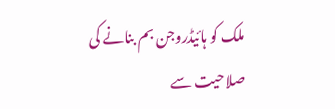ملک کو ہائیڈروجن بم بنانے کی صلاحیت سے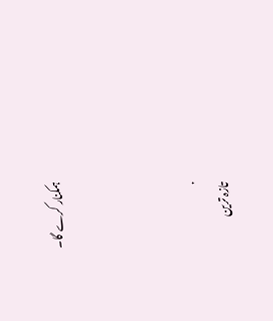ہمکنار کرے گا۔



.
تازہ ترین